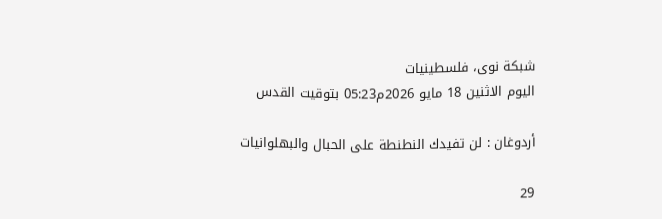شبكة نوى، فلسطينيات
اليوم الاثنين 18 مايو 2026م05:23 بتوقيت القدس

أردوغان : لن تفيدك النطنطة على الحبال والبهلوانيات

29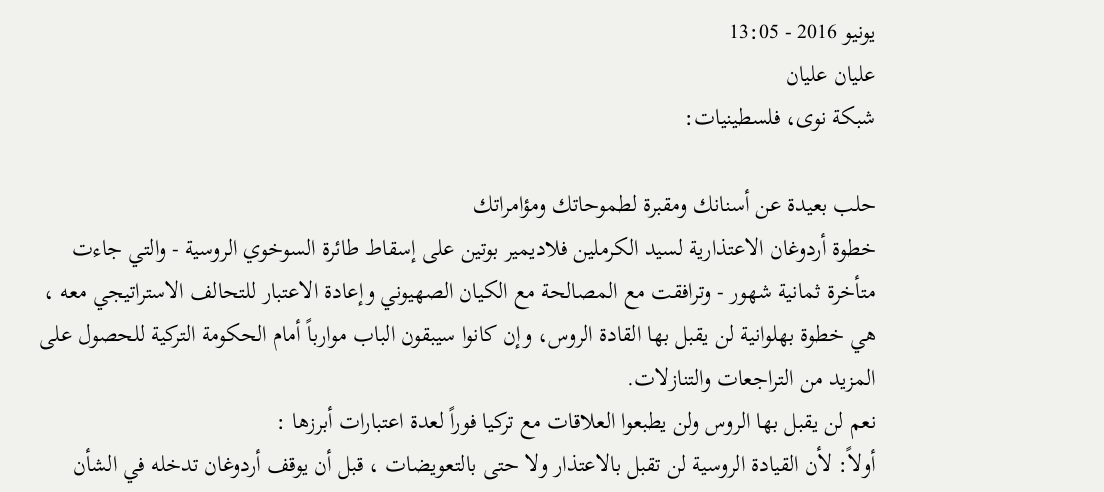يونيو 2016 - 13:05
عليان عليان
شبكة نوى، فلسطينيات:

حلب بعيدة عن أسنانك ومقبرة لطموحاتك ومؤامراتك
خطوة أردوغان الاعتذارية لسيد الكرملين فلاديمير بوتين على إسقاط طائرة السوخوي الروسية - والتي جاءت متأخرة ثمانية شهور - وترافقت مع المصالحة مع الكيان الصهيوني وإعادة الاعتبار للتحالف الاستراتيجي معه ، هي خطوة بهلوانية لن يقبل بها القادة الروس، وإن كانوا سيبقون الباب موارباً أمام الحكومة التركية للحصول على المزيد من التراجعات والتنازلات.
نعم لن يقبل بها الروس ولن يطبعوا العلاقات مع تركيا فوراً لعدة اعتبارات أبرزها :
أولاً: لأن القيادة الروسية لن تقبل بالاعتذار ولا حتى بالتعويضات ، قبل أن يوقف أردوغان تدخله في الشأن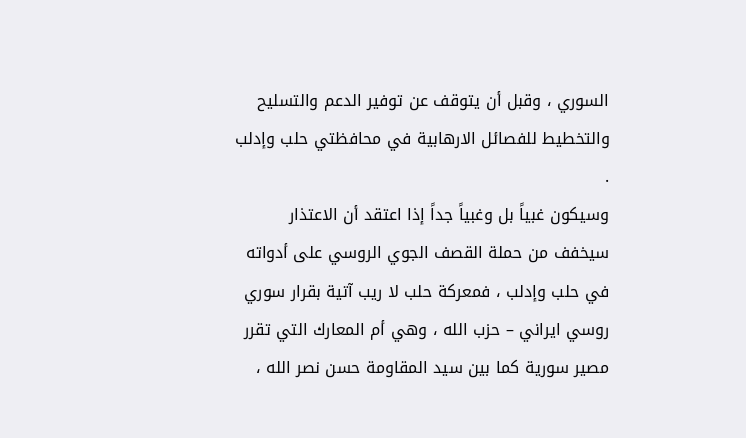السوري ، وقبل أن يتوقف عن توفير الدعم والتسليح والتخطيط للفصائل الارهابية في محافظتي حلب وإدلب .
وسيكون غبياً بل وغبياً جداً إذا اعتقد أن الاعتذار سيخفف من حملة القصف الجوي الروسي على أدواته في حلب وإدلب ، فمعركة حلب لا ريب آتية بقرار سوري روسي ايراني – حزب الله ، وهي أم المعارك التي تقرر مصير سورية كما بين سيد المقاومة حسن نصر الله ،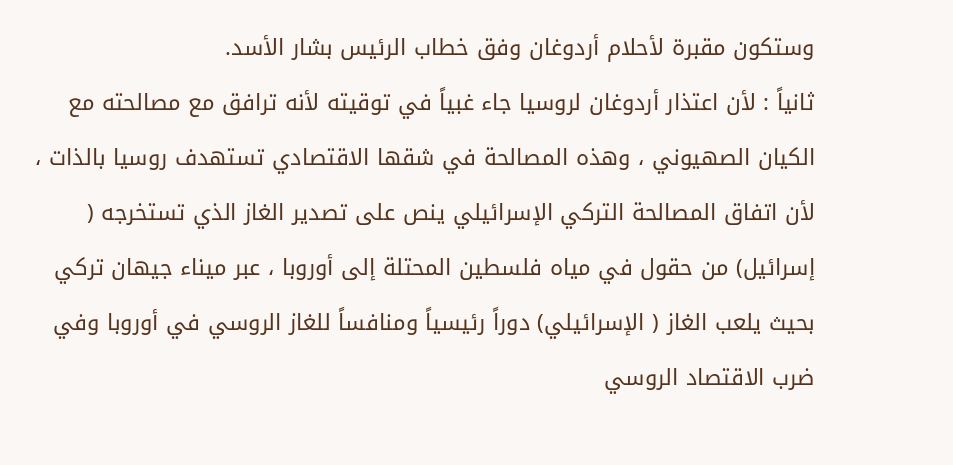وستكون مقبرة لأحلام أردوغان وفق خطاب الرئيس بشار الأسد.
ثانياً : لأن اعتذار أردوغان لروسيا جاء غبياً في توقيته لأنه ترافق مع مصالحته مع الكيان الصهيوني ، وهذه المصالحة في شقها الاقتصادي تستهدف روسيا بالذات ، لأن اتفاق المصالحة التركي الإسرائيلي ينص على تصدير الغاز الذي تستخرجه ( إسرائيل) من حقول في مياه فلسطين المحتلة إلى أوروبا ، عبر ميناء جيهان تركي بحيث يلعب الغاز ( الإسرائيلي) دوراً رئيسياً ومنافساً للغاز الروسي في أوروبا وفي ضرب الاقتصاد الروسي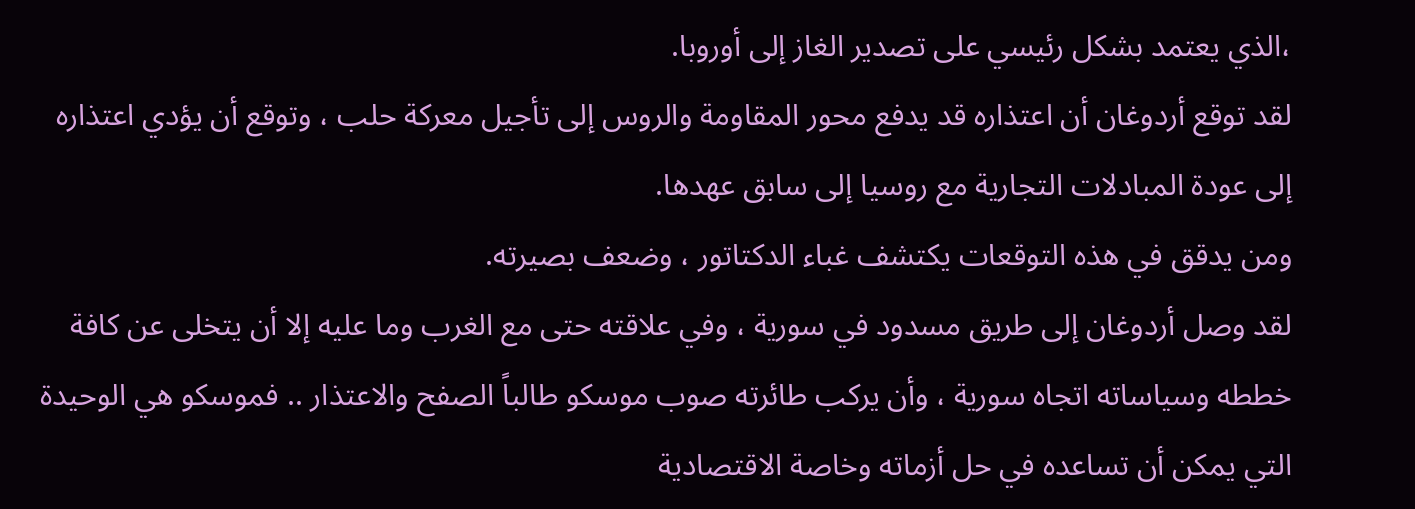،الذي يعتمد بشكل رئيسي على تصدير الغاز إلى أوروبا.
لقد توقع أردوغان أن اعتذاره قد يدفع محور المقاومة والروس إلى تأجيل معركة حلب ، وتوقع أن يؤدي اعتذاره إلى عودة المبادلات التجارية مع روسيا إلى سابق عهدها.
ومن يدقق في هذه التوقعات يكتشف غباء الدكتاتور ، وضعف بصيرته.
لقد وصل أردوغان إلى طريق مسدود في سورية ، وفي علاقته حتى مع الغرب وما عليه إلا أن يتخلى عن كافة خططه وسياساته اتجاه سورية ، وأن يركب طائرته صوب موسكو طالباً الصفح والاعتذار .. فموسكو هي الوحيدة التي يمكن أن تساعده في حل أزماته وخاصة الاقتصادية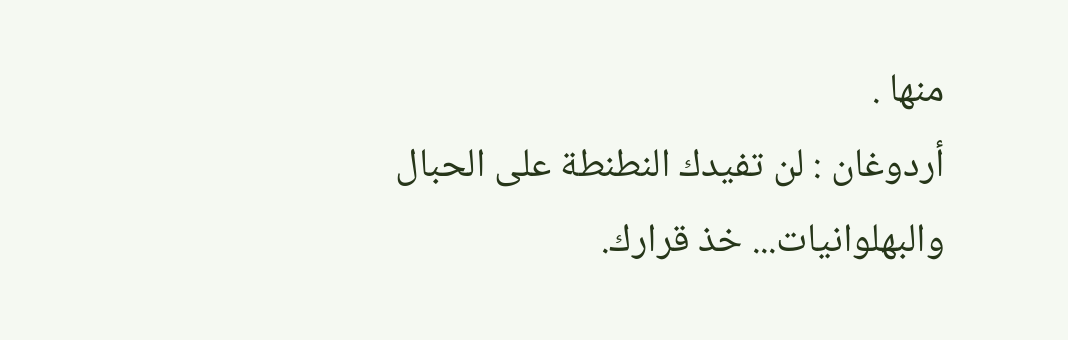منها .
أردوغان : لن تفيدك النطنطة على الحبال والبهلوانيات... خذ قرارك.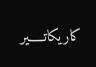كاريكاتـــــير